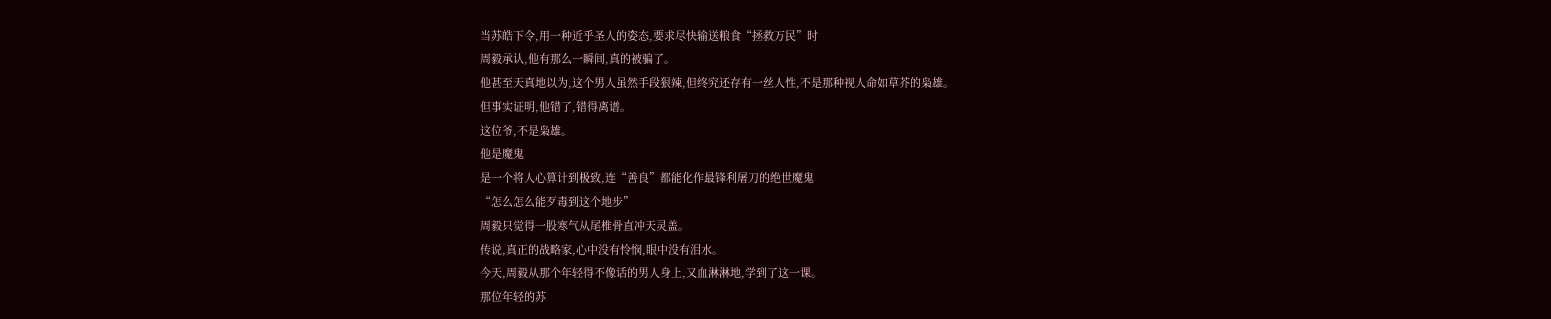当苏皓下令,用一种近乎圣人的姿态,要求尽快输送粮食“拯救万民”时
周毅承认,他有那么一瞬间,真的被骗了。
他甚至天真地以为,这个男人虽然手段狠辣,但终究还存有一丝人性,不是那种视人命如草芥的枭雄。
但事实证明,他错了,错得离谱。
这位爷,不是枭雄。
他是魔鬼
是一个将人心算计到极致,连“善良”都能化作最锋利屠刀的绝世魔鬼
“怎么怎么能歹毒到这个地步”
周毅只觉得一股寒气从尾椎骨直冲天灵盖。
传说,真正的战略家,心中没有怜悯,眼中没有泪水。
今天,周毅从那个年轻得不像话的男人身上,又血淋淋地,学到了这一课。
那位年轻的苏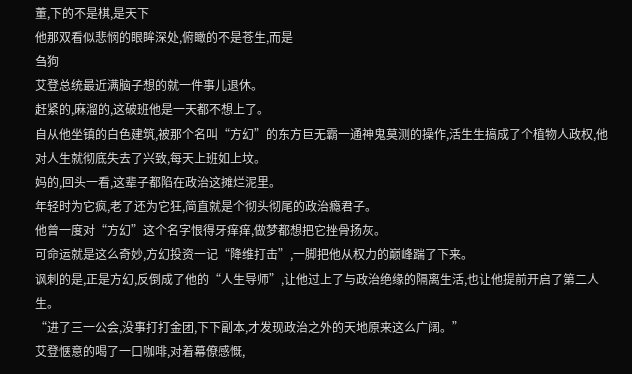董,下的不是棋,是天下
他那双看似悲悯的眼眸深处,俯瞰的不是苍生,而是
刍狗
艾登总统最近满脑子想的就一件事儿退休。
赶紧的,麻溜的,这破班他是一天都不想上了。
自从他坐镇的白色建筑,被那个名叫“方幻”的东方巨无霸一通神鬼莫测的操作,活生生搞成了个植物人政权,他对人生就彻底失去了兴致,每天上班如上坟。
妈的,回头一看,这辈子都陷在政治这摊烂泥里。
年轻时为它疯,老了还为它狂,简直就是个彻头彻尾的政治瘾君子。
他曾一度对“方幻”这个名字恨得牙痒痒,做梦都想把它挫骨扬灰。
可命运就是这么奇妙,方幻投资一记“降维打击”,一脚把他从权力的巅峰踹了下来。
讽刺的是,正是方幻,反倒成了他的“人生导师”,让他过上了与政治绝缘的隔离生活,也让他提前开启了第二人生。
“进了三一公会,没事打打金团,下下副本,才发现政治之外的天地原来这么广阔。”
艾登惬意的喝了一口咖啡,对着幕僚感慨,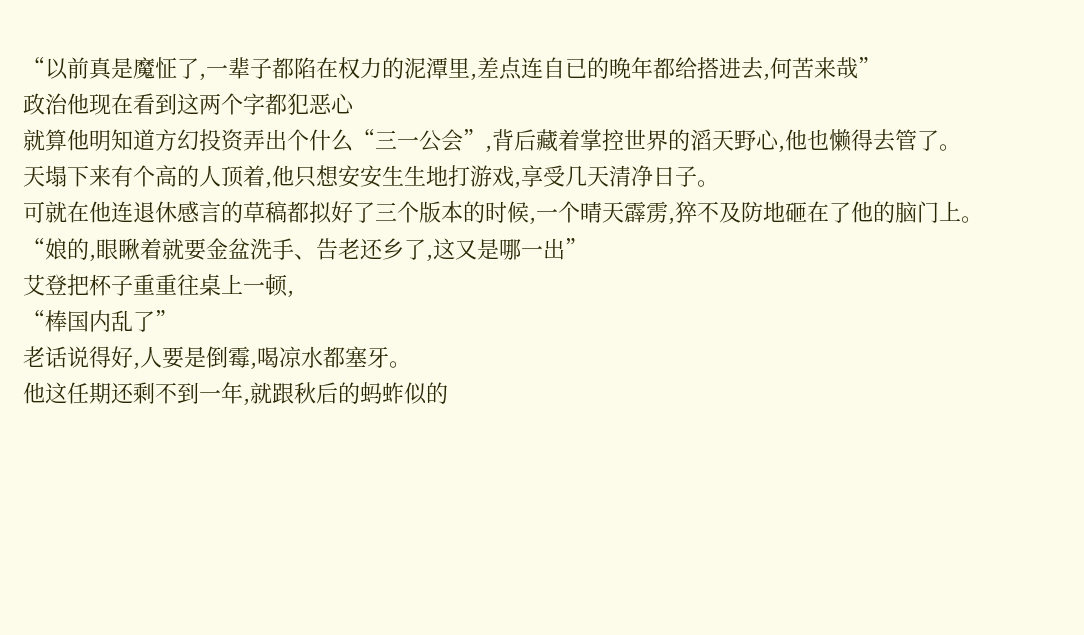“以前真是魔怔了,一辈子都陷在权力的泥潭里,差点连自已的晚年都给搭进去,何苦来哉”
政治他现在看到这两个字都犯恶心
就算他明知道方幻投资弄出个什么“三一公会”,背后藏着掌控世界的滔天野心,他也懒得去管了。
天塌下来有个高的人顶着,他只想安安生生地打游戏,享受几天清净日子。
可就在他连退休感言的草稿都拟好了三个版本的时候,一个晴天霹雳,猝不及防地砸在了他的脑门上。
“娘的,眼瞅着就要金盆洗手、告老还乡了,这又是哪一出”
艾登把杯子重重往桌上一顿,
“棒国内乱了”
老话说得好,人要是倒霉,喝凉水都塞牙。
他这任期还剩不到一年,就跟秋后的蚂蚱似的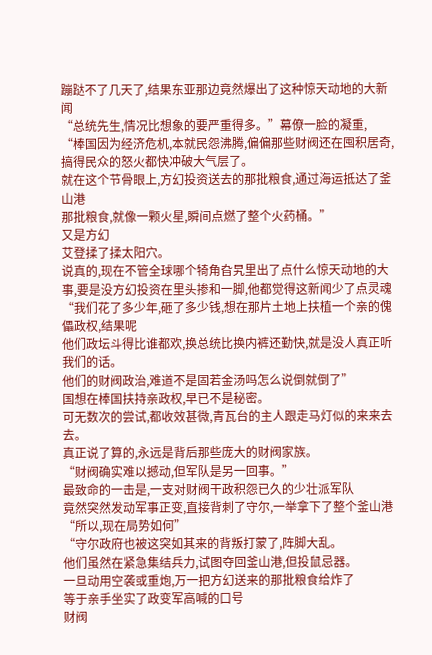蹦跶不了几天了,结果东亚那边竟然爆出了这种惊天动地的大新闻
“总统先生,情况比想象的要严重得多。”幕僚一脸的凝重,
“棒国因为经济危机,本就民怨沸腾,偏偏那些财阀还在囤积居奇,搞得民众的怒火都快冲破大气层了。
就在这个节骨眼上,方幻投资送去的那批粮食,通过海运抵达了釜山港
那批粮食,就像一颗火星,瞬间点燃了整个火药桶。”
又是方幻
艾登揉了揉太阳穴。
说真的,现在不管全球哪个犄角旮旯里出了点什么惊天动地的大事,要是没方幻投资在里头掺和一脚,他都觉得这新闻少了点灵魂
“我们花了多少年,砸了多少钱,想在那片土地上扶植一个亲的傀儡政权,结果呢
他们政坛斗得比谁都欢,换总统比换内裤还勤快,就是没人真正听我们的话。
他们的财阀政治,难道不是固若金汤吗怎么说倒就倒了”
国想在棒国扶持亲政权,早已不是秘密。
可无数次的尝试,都收效甚微,青瓦台的主人跟走马灯似的来来去去。
真正说了算的,永远是背后那些庞大的财阀家族。
“财阀确实难以撼动,但军队是另一回事。”
最致命的一击是,一支对财阀干政积怨已久的少壮派军队
竟然突然发动军事正变,直接背刺了守尔,一举拿下了整个釜山港
“所以,现在局势如何”
“守尔政府也被这突如其来的背叛打蒙了,阵脚大乱。
他们虽然在紧急集结兵力,试图夺回釜山港,但投鼠忌器。
一旦动用空袭或重炮,万一把方幻送来的那批粮食给炸了
等于亲手坐实了政变军高喊的口号
财阀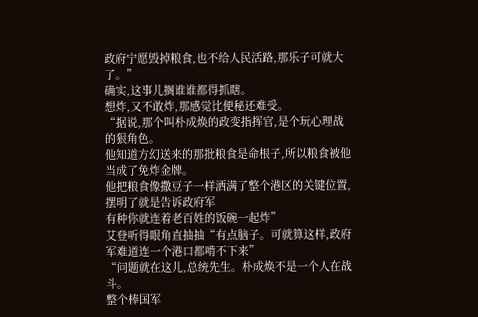政府宁愿毁掉粮食,也不给人民活路,那乐子可就大了。”
确实,这事儿搁谁谁都得抓瞎。
想炸,又不敢炸,那感觉比便秘还难受。
“据说,那个叫朴成焕的政变指挥官,是个玩心理战的狠角色。
他知道方幻送来的那批粮食是命根子,所以粮食被他当成了免炸金牌。
他把粮食像撒豆子一样洒满了整个港区的关键位置,摆明了就是告诉政府军
有种你就连着老百姓的饭碗一起炸”
艾登听得眼角直抽抽“有点脑子。可就算这样,政府军难道连一个港口都啃不下来”
“问题就在这儿,总统先生。朴成焕不是一个人在战斗。
整个棒国军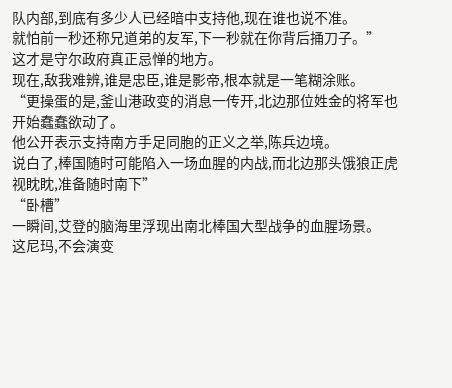队内部,到底有多少人已经暗中支持他,现在谁也说不准。
就怕前一秒还称兄道弟的友军,下一秒就在你背后捅刀子。”
这才是守尔政府真正忌惮的地方。
现在,敌我难辨,谁是忠臣,谁是影帝,根本就是一笔糊涂账。
“更操蛋的是,釜山港政变的消息一传开,北边那位姓金的将军也开始蠢蠢欲动了。
他公开表示支持南方手足同胞的正义之举,陈兵边境。
说白了,棒国随时可能陷入一场血腥的内战,而北边那头饿狼正虎视眈眈,准备随时南下”
“卧槽”
一瞬间,艾登的脑海里浮现出南北棒国大型战争的血腥场景。
这尼玛,不会演变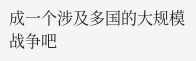成一个涉及多国的大规模战争吧